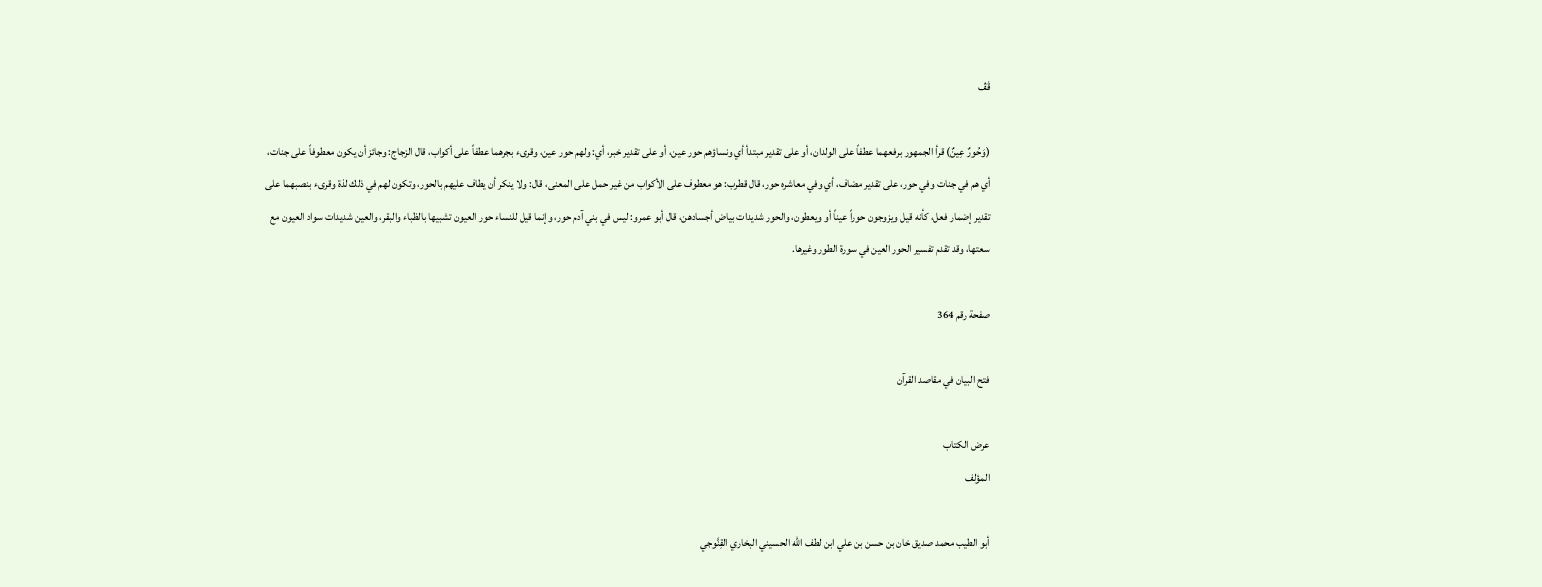ڤڤ

(وَحُورٌ عِينٌ) قرأ الجمهور برفعهما عطفاً على الولدان، أو على تقدير مبتدأ أي ونساؤهم حور عين، أو على تقدير خبر، أي: ولهم حور عين، وقرىء بجرهما عطفاً على أكواب، قال الزجاج: وجائز أن يكون معطوفاً على جنات، أي هم في جنات وفي حور، على تقدير مضاف، أي وفي معاشره حور، قال قطرب: هو معطوف على الأكواب من غير حمل على المعنى، قال: ولا ينكر أن يطاف عليهم بالحور، وتكون لهم في ذلك لذة وقرىء بنصبهما على تقدير إضمار فعل، كأنه قيل ويزوجون حوراً عيناً أو ويعطون، والحور شديدات بياض أجسادهن، قال أبو عمرو: ليس في بني آدم حور، وإنما قيل للنساء حور العيون تشبيها بالظباء والبقر، والعين شديدات سواد العيون مع سعتها، وقد تقدم تفسير الحور العين في سورة الطور وغيرها.

صفحة رقم 364

فتح البيان في مقاصد القرآن

عرض الكتاب
المؤلف

أبو الطيب محمد صديق خان بن حسن بن علي ابن لطف الله الحسيني البخاري القِنَّوجي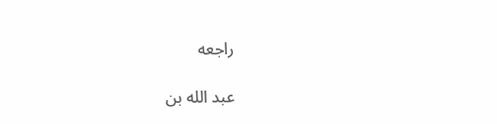راجعه

عبد الله بن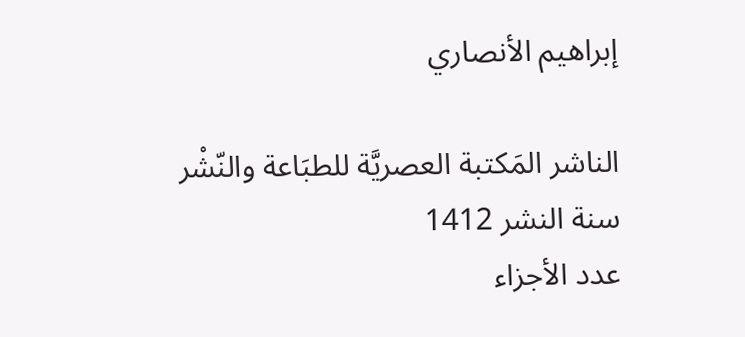إبراهيم الأنصاري

الناشر المَكتبة العصريَّة للطبَاعة والنّشْر
سنة النشر 1412
عدد الأجزاء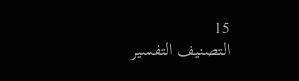15
التصنيف التفسير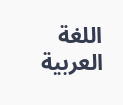اللغة العربية